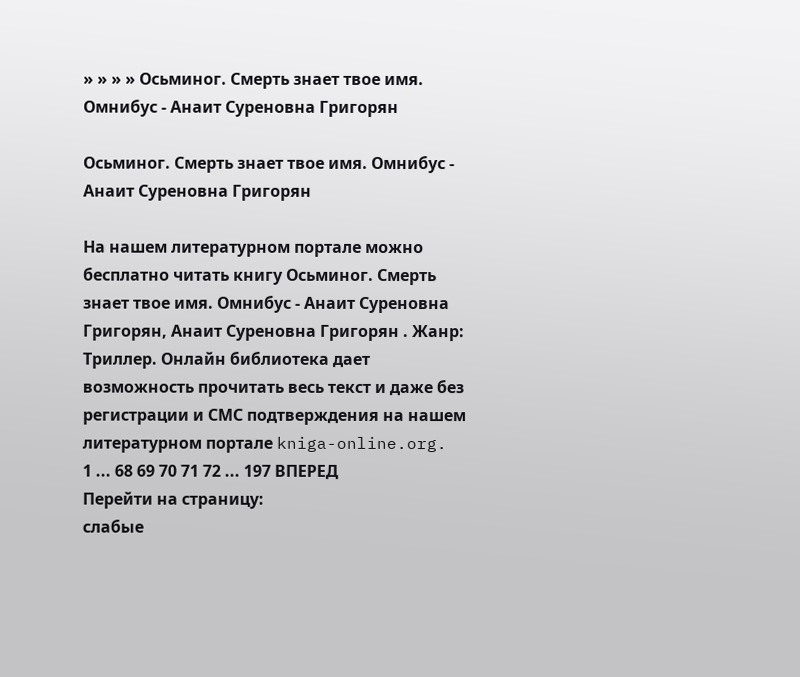» » » » Осьминог. Смерть знает твое имя. Омнибус - Анаит Суреновна Григорян

Осьминог. Смерть знает твое имя. Омнибус - Анаит Суреновна Григорян

На нашем литературном портале можно бесплатно читать книгу Осьминог. Смерть знает твое имя. Омнибус - Анаит Суреновна Григорян, Анаит Суреновна Григорян . Жанр: Триллер. Онлайн библиотека дает возможность прочитать весь текст и даже без регистрации и СМС подтверждения на нашем литературном портале kniga-online.org.
1 ... 68 69 70 71 72 ... 197 ВПЕРЕД
Перейти на страницу:
слабые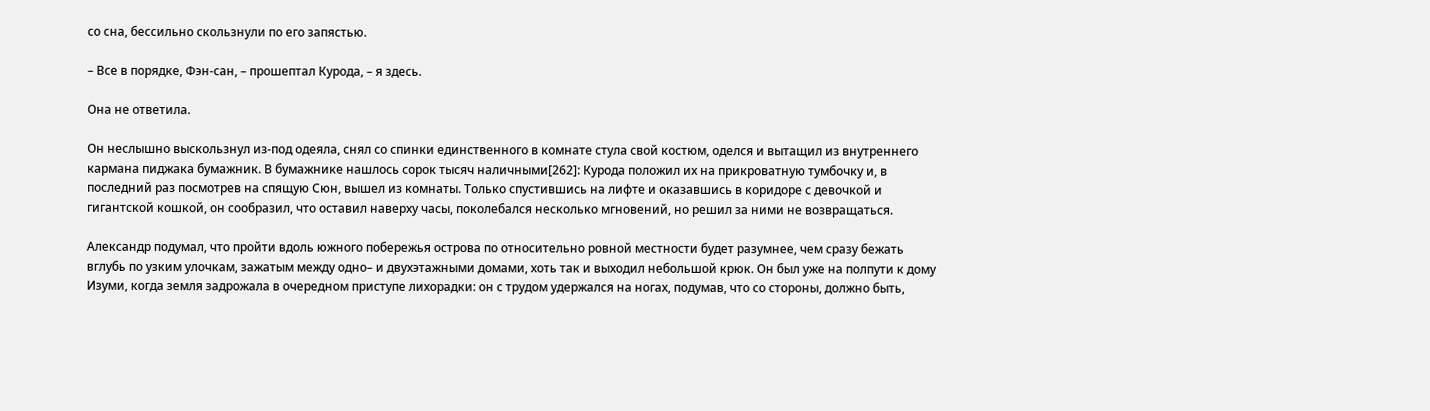со сна, бессильно скользнули по его запястью.

– Все в порядке, Фэн-сан, – прошептал Курода, – я здесь.

Она не ответила.

Он неслышно выскользнул из-под одеяла, снял со спинки единственного в комнате стула свой костюм, оделся и вытащил из внутреннего кармана пиджака бумажник. В бумажнике нашлось сорок тысяч наличными[262]: Курода положил их на прикроватную тумбочку и, в последний раз посмотрев на спящую Сюн, вышел из комнаты. Только спустившись на лифте и оказавшись в коридоре с девочкой и гигантской кошкой, он сообразил, что оставил наверху часы, поколебался несколько мгновений, но решил за ними не возвращаться.

Александр подумал, что пройти вдоль южного побережья острова по относительно ровной местности будет разумнее, чем сразу бежать вглубь по узким улочкам, зажатым между одно– и двухэтажными домами, хоть так и выходил небольшой крюк. Он был уже на полпути к дому Изуми, когда земля задрожала в очередном приступе лихорадки: он с трудом удержался на ногах, подумав, что со стороны, должно быть,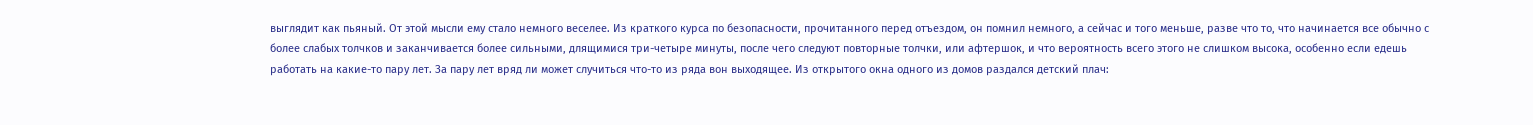выглядит как пьяный. От этой мысли ему стало немного веселее. Из краткого курса по безопасности, прочитанного перед отъездом, он помнил немного, а сейчас и того меньше, разве что то, что начинается все обычно с более слабых толчков и заканчивается более сильными, длящимися три-четыре минуты, после чего следуют повторные толчки, или афтершок, и что вероятность всего этого не слишком высока, особенно если едешь работать на какие-то пару лет. За пару лет вряд ли может случиться что-то из ряда вон выходящее. Из открытого окна одного из домов раздался детский плач: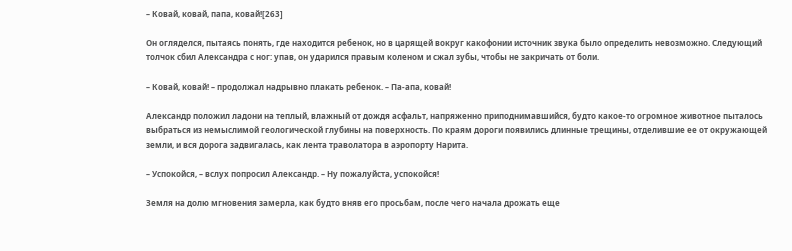– Ковай, ковай, папа, ковай![263]

Он огляделся, пытаясь понять, где находится ребенок, но в царящей вокруг какофонии источник звука было определить невозможно. Следующий толчок сбил Александра с ног: упав, он ударился правым коленом и сжал зубы, чтобы не закричать от боли.

– Ковай, ковай! – продолжал надрывно плакать ребенок. – Па-апа, ковай!

Александр положил ладони на теплый, влажный от дождя асфальт, напряженно приподнимавшийся, будто какое-то огромное животное пыталось выбраться из немыслимой геологической глубины на поверхность. По краям дороги появились длинные трещины, отделившие ее от окружающей земли, и вся дорога задвигалась, как лента траволатора в аэропорту Нарита.

– Успокойся, – вслух попросил Александр. – Ну пожалуйста, успокойся!

Земля на долю мгновения замерла, как будто вняв его просьбам, после чего начала дрожать еще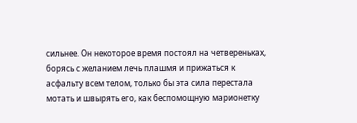сильнее. Он некоторое время постоял на четвереньках, борясь с желанием лечь плашмя и прижаться к асфальту всем телом, только бы эта сила перестала мотать и швырять его, как беспомощную марионетку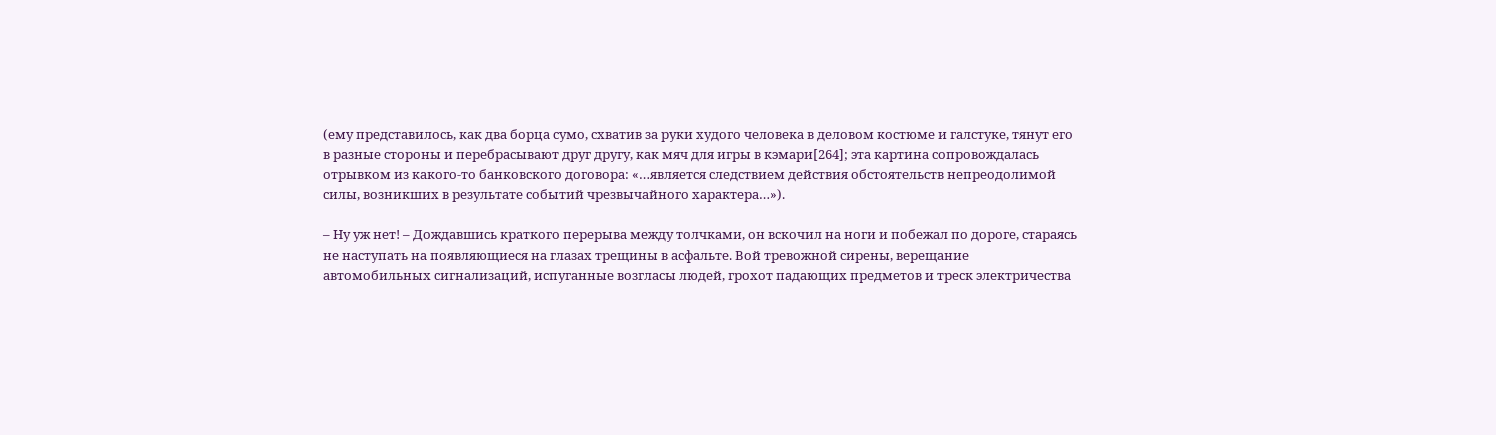(ему представилось, как два борца сумо, схватив за руки худого человека в деловом костюме и галстуке, тянут его в разные стороны и перебрасывают друг другу, как мяч для игры в кэмари[264]; эта картина сопровождалась отрывком из какого-то банковского договора: «…является следствием действия обстоятельств непреодолимой силы, возникших в результате событий чрезвычайного характера…»).

– Ну уж нет! – Дождавшись краткого перерыва между толчками, он вскочил на ноги и побежал по дороге, стараясь не наступать на появляющиеся на глазах трещины в асфальте. Вой тревожной сирены, верещание автомобильных сигнализаций, испуганные возгласы людей, грохот падающих предметов и треск электричества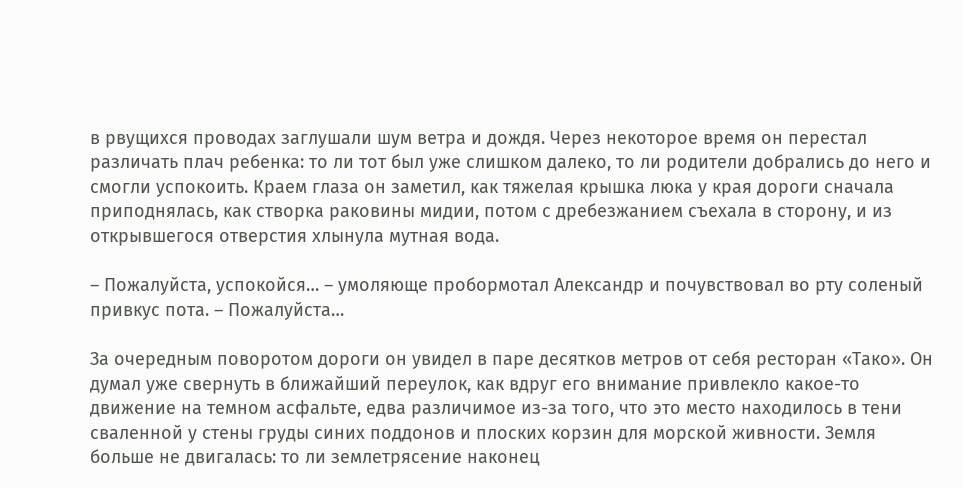в рвущихся проводах заглушали шум ветра и дождя. Через некоторое время он перестал различать плач ребенка: то ли тот был уже слишком далеко, то ли родители добрались до него и смогли успокоить. Краем глаза он заметил, как тяжелая крышка люка у края дороги сначала приподнялась, как створка раковины мидии, потом с дребезжанием съехала в сторону, и из открывшегося отверстия хлынула мутная вода.

– Пожалуйста, успокойся… – умоляюще пробормотал Александр и почувствовал во рту соленый привкус пота. – Пожалуйста…

За очередным поворотом дороги он увидел в паре десятков метров от себя ресторан «Тако». Он думал уже свернуть в ближайший переулок, как вдруг его внимание привлекло какое-то движение на темном асфальте, едва различимое из-за того, что это место находилось в тени сваленной у стены груды синих поддонов и плоских корзин для морской живности. Земля больше не двигалась: то ли землетрясение наконец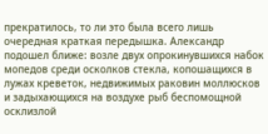прекратилось, то ли это была всего лишь очередная краткая передышка. Александр подошел ближе: возле двух опрокинувшихся набок мопедов среди осколков стекла, копошащихся в лужах креветок, недвижимых раковин моллюсков и задыхающихся на воздухе рыб беспомощной осклизлой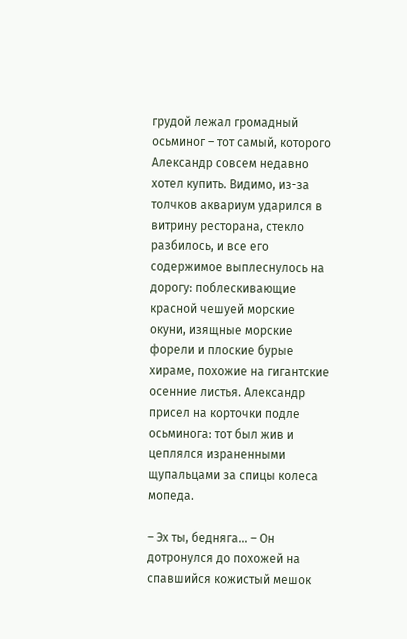грудой лежал громадный осьминог – тот самый, которого Александр совсем недавно хотел купить. Видимо, из-за толчков аквариум ударился в витрину ресторана, стекло разбилось, и все его содержимое выплеснулось на дорогу: поблескивающие красной чешуей морские окуни, изящные морские форели и плоские бурые хираме, похожие на гигантские осенние листья. Александр присел на корточки подле осьминога: тот был жив и цеплялся израненными щупальцами за спицы колеса мопеда.

– Эх ты, бедняга… – Он дотронулся до похожей на спавшийся кожистый мешок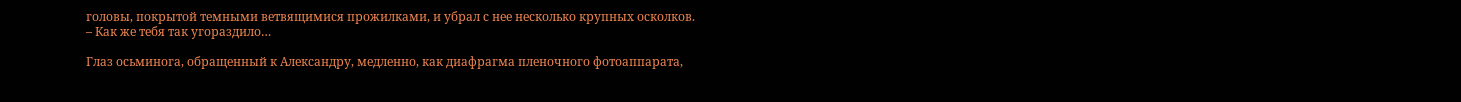головы, покрытой темными ветвящимися прожилками, и убрал с нее несколько крупных осколков. – Как же тебя так угораздило…

Глаз осьминога, обращенный к Александру, медленно, как диафрагма пленочного фотоаппарата,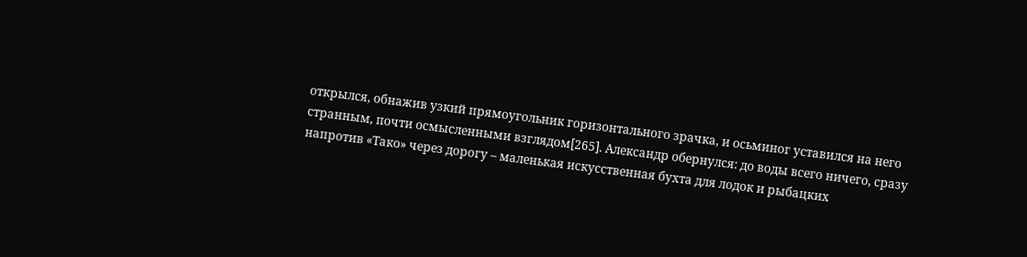открылся, обнажив узкий прямоугольник горизонтального зрачка, и осьминог уставился на него странным, почти осмысленными взглядом[265]. Александр обернулся: до воды всего ничего, сразу напротив «Тако» через дорогу – маленькая искусственная бухта для лодок и рыбацких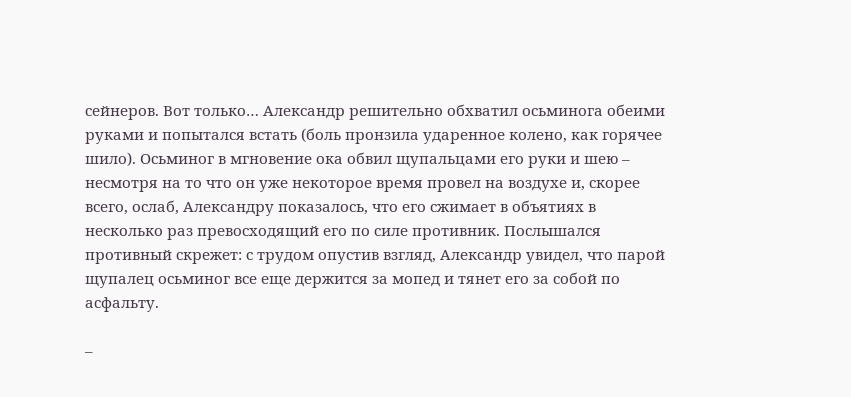сейнеров. Вот только… Александр решительно обхватил осьминога обеими руками и попытался встать (боль пронзила ударенное колено, как горячее шило). Осьминог в мгновение ока обвил щупальцами его руки и шею – несмотря на то что он уже некоторое время провел на воздухе и, скорее всего, ослаб, Александру показалось, что его сжимает в объятиях в несколько раз превосходящий его по силе противник. Послышался противный скрежет: с трудом опустив взгляд, Александр увидел, что парой щупалец осьминог все еще держится за мопед и тянет его за собой по асфальту.

–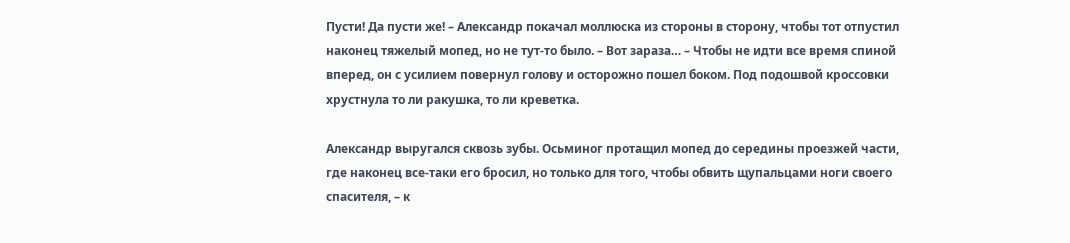Пусти! Да пусти же! – Александр покачал моллюска из стороны в сторону, чтобы тот отпустил наконец тяжелый мопед, но не тут-то было. – Вот зараза… – Чтобы не идти все время спиной вперед, он с усилием повернул голову и осторожно пошел боком. Под подошвой кроссовки хрустнула то ли ракушка, то ли креветка.

Александр выругался сквозь зубы. Осьминог протащил мопед до середины проезжей части, где наконец все-таки его бросил, но только для того, чтобы обвить щупальцами ноги своего спасителя, – к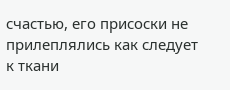счастью, его присоски не прилеплялись как следует к ткани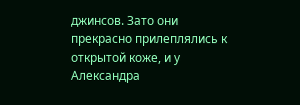джинсов. Зато они прекрасно прилеплялись к открытой коже, и у Александра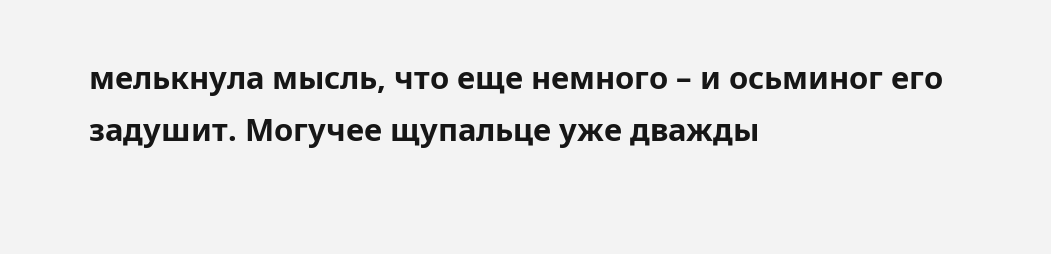мелькнула мысль, что еще немного – и осьминог его задушит. Могучее щупальце уже дважды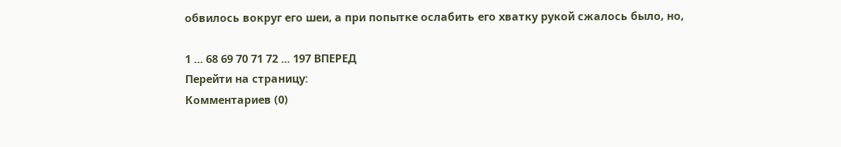обвилось вокруг его шеи, а при попытке ослабить его хватку рукой сжалось было, но,

1 ... 68 69 70 71 72 ... 197 ВПЕРЕД
Перейти на страницу:
Комментариев (0)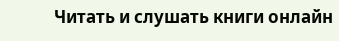Читать и слушать книги онлайн